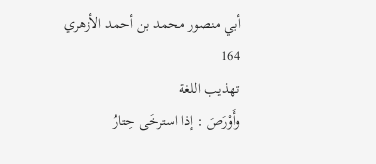أبي منصور محمد بن أحمد الأزهري
164
تهذيب اللغة
وأَوْرَصَ : إذا استرخَى حِتارُ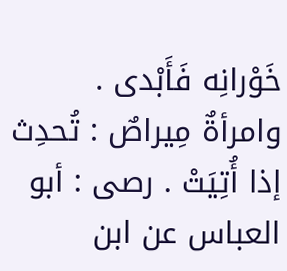خَوْرانِه فَأَبْدى . وامرأةٌ مِيراصٌ : تُحدِث إذا أُتِيَتْ . رصى : أبو العباس عن ابن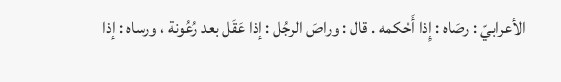الأعرابيّ : رصَاه : إِذا أَحْكمه . قال : وراصَ الرجُل : إذا عَقَل بعد رُعُونة ، ورساه : إذا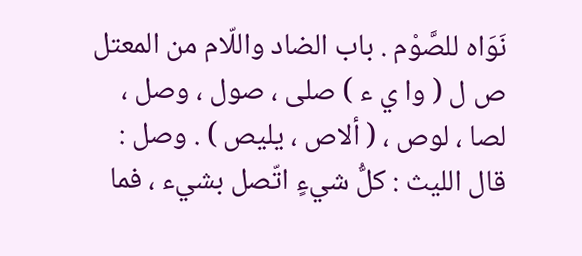نَوَاه للصَّوْم . باب الضاد واللّام من المعتل ص ل ( وا ي ء ) صلى ، صول ، وصل ، لصا ، لوص ، ( ألاص ، يليص ) . وصل : قال الليث : كلُّ شيءٍ اتّصل بشيء ، فما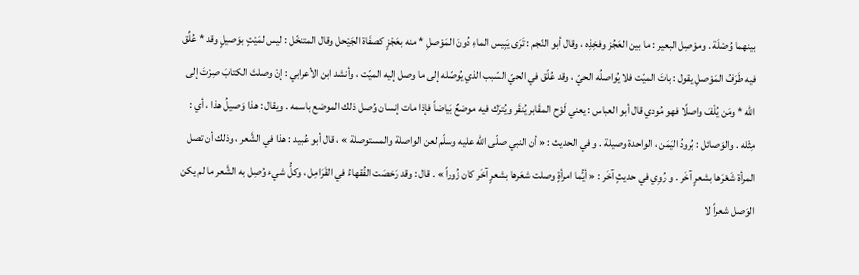بينهما وُصْلَة . وموْصِل البعير : ما بين العَجُز وفخِذِه ، وقال أبو النّجم : تَرَى يَبِيس الماءِ دُونَ المَوْصلِ * منه بعَجْزٍ كصفَاة الجَيْحل وقال المتنخّل : ليس لمَيْتٍ بوَصيلٍ وقد * عُلِّق فيه طَرَفُ المَوْصلِ يقول : باتَ الميّت فلا يُواصلُه الحيّ ، وقد عُلّق في الحيّ السّبب الذي يُوصّله إلى ما وصل إليه الميّت ، وأنشد ابن الأعرابي : إنْ وصلتَ الكتابَ صِرْتَ إلى اللّه * ومَن يُلْفَ واصلًا فهو مُودي قال أبو العباس : يعني لَوْح المقَابر يُنقَر ويُترَك فيه موضعٌ بَياضاً فإذا مات إنسان وُصل ذلك الموضع باسمه . ويقال : هذا وَصيلُ هذا ، أي : مِثْله . والوَصائل : بُرودُ اليَمَن ، الواحدة وصيلة . و في الحديث : « أن النبي صلّى اللّه عليه وسلّم لعن الواصلة والمستوصلة » ، قال أبو عُبيد : هذا في الشَّعر ، وذلك أن تصل المرأة شَعْرَها بشعرٍ آخَر . و رُوِي في حديثٍ آخَر : « أيُّما امرأةٍ وصلت شعَرها بشعرٍ آخَر كان زُوراً » . قال : وقد رَخصَت الفُقهاءُ في القَرَامِل ، وكلُّ شيء وُصِل به الشَّعر ما لم يكن الوَصل شعراً لا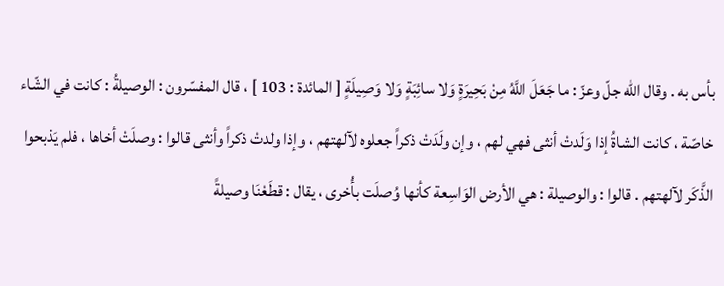بأس به . وقال اللّه جلّ وعزّ : ما جَعَلَ اللَّهُ مِنْ بَحِيرَةٍ وَلا سائِبَةٍ وَلا وَصِيلَةٍ [ المائدة : 103 ] ، قال المفسّرون : الوصيلةُ : كانت في الشّاء خاصّة ، كانت الشاةُ إذا وَلَدتْ أنثى فهي لهم ، وإن ولَدَتْ ذكراً جعلوه لآلهتهم ، وإذا ولدتْ ذكراً وأنثى قالوا : وصلَتْ أخاها ، فلم يَذبحوا الذَّكَر لآلهتهم . قالوا : والوصيلة : هي الأرض الوَاسِعة كأنها وُصلَت بأُخرى ، يقال : قطَعْنَا وصيلةً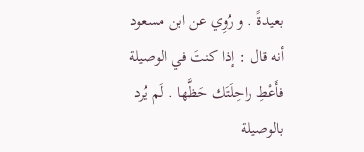بعيدةً . و رُوِي عن ابن مسعود أنه قال : إذا كنتَ في الوصيلة فأَعْطِ راحِلَتَك حَظَّها . لَم يُرد بالوصيلة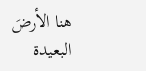هنا الأرضَ البعيدة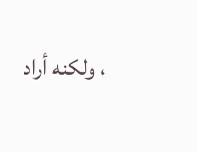، ولكنه أراد